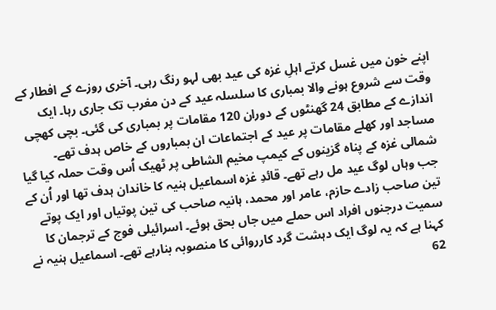اپنے خون میں غسل کرتے اہلِ غزہ کی عید بھی لہو رنگ رہی۔ آخری روزے کے افطار کے وقت سے شروع ہونے والا بمباری کا سلسلہ عید کے دن مغرب تک جاری رہا۔ ایک اندازے کے مطابق 24 گھنٹوں کے دوران 120 مقامات پر بمباری کی گئی۔ بچی کھچی مساجد اور کھلے مقامات پر عید کے اجتماعات ان بمباروں کے خاص ہدف تھے۔
شمالی غزہ کے پناہ گزینوں کے کیمپ مخیم الشاطی پر ٹھیک اُس وقت حملہ کیا گیا جب وہاں لوگ عید مل رہے تھے۔ قائدِ غزہ اسماعیل ہنیہ کا خاندان ہدف تھا اور اُن کے تین صاحب زادے حازم، عامر اور محمد، ہانیہ صاحب کی تین پوتیاں اور ایک پوتے سمیت درجنوں افراد اس حملے میں جاں بحق ہوئے۔ اسرائیلی فوج کے ترجمان کا کہنا ہے کہ یہ لوگ ایک دہشت گرد کارروائی کا منصوبہ بنارہے تھے۔ اسماعیل ہنیہ نے 62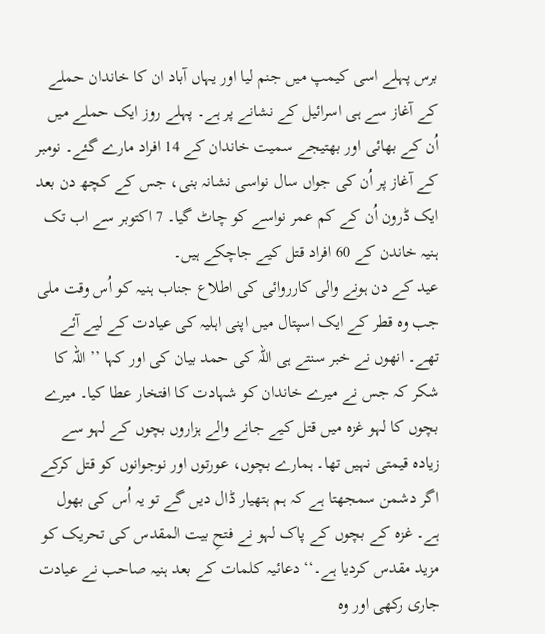برس پہلے اسی کیمپ میں جنم لیا اور یہاں آباد ان کا خاندان حملے کے آغاز سے ہی اسرائیل کے نشانے پر ہے۔ پہلے روز ایک حملے میں اُن کے بھائی اور بھتیجے سمیت خاندان کے 14 افراد مارے گئے۔ نومبر کے آغاز پر اُن کی جواں سال نواسی نشانہ بنی، جس کے کچھ دن بعد ایک ڈرون اُن کے کم عمر نواسے کو چاٹ گیا۔ 7 اکتوبر سے اب تک ہنیہ خاندن کے 60 افراد قتل کیے جاچکے ہیں۔
عید کے دن ہونے والی کارروائی کی اطلاع جناب ہنیہ کو اُس وقت ملی جب وہ قطر کے ایک اسپتال میں اپنی اہلیہ کی عیادت کے لیے آئے تھے۔ انھوں نے خبر سنتے ہی اللہ کی حمد بیان کی اور کہا ’’اللہ کا شکر کہ جس نے میرے خاندان کو شہادت کا افتخار عطا کیا۔ میرے بچوں کا لہو غزہ میں قتل کیے جانے والے ہزاروں بچوں کے لہو سے زیادہ قیمتی نہیں تھا۔ ہمارے بچوں، عورتوں اور نوجوانوں کو قتل کرکے اگر دشمن سمجھتا ہے کہ ہم ہتھیار ڈال دیں گے تو یہ اُس کی بھول ہے۔ غزہ کے بچوں کے پاک لہو نے فتحِ بیت المقدس کی تحریک کو مزید مقدس کردیا ہے۔‘‘ دعائیہ کلمات کے بعد ہنیہ صاحب نے عیادت جاری رکھی اور وہ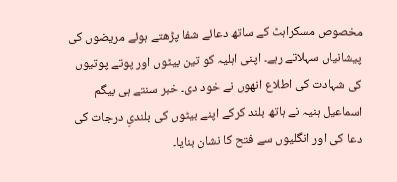مخصوص مسکراہٹ کے ساتھ دعائے شفا پڑھتے ہوئے مریضوں کی پیشانیاں سہلاتے رہے۔ اپنی اہلیہ کو تین بیٹوں اور پوتے پوتیوں کی شہادت کی اطلاع انھوں نے خود دی۔ خبر سنتے ہی بیگم اسماعیل ہنیہ نے ہاتھ بلند کرکے اپنے بیٹوں کی بلندیِ درجات کی دعا کی اور انگلیوں سے فتح کا نشان بنایا۔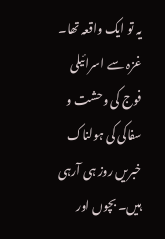یہ تو ایک واقعہ تھا۔ غزہ سے اسرائیلی فوج کی وحشت و سفاکی کی ہولناک خبریں روز ہی آرہی ہیں۔ بچوں اور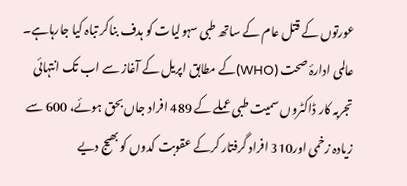عورتوں کے قتل عام کے ساتھ طبی سہولیات کو ہدف بناکر تباہ کیا جارہاہے۔ عالمی ادارۂ صحت (WHO)کے مطابق اپریل کے آغاز سے اب تک انتہائی تجربہ کار ڈاکٹروں سمیت طبی عملے کے 489 افراد جاں بحق ہوئے، 600 سے زیادہ زخمی اور310 افراد گرفتار کرکے عقوبت کدوں کو بھیج دیے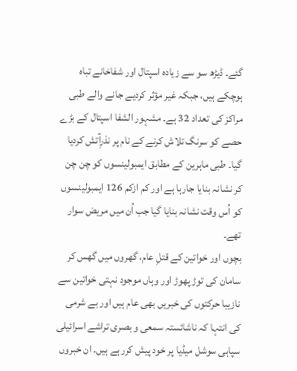گئے۔ ڈیڑھ سو سے زیادہ اسپتال اور شفاخانے تباہ ہوچکے ہیں، جبکہ غیر مؤثر کردیے جانے والے طبی مراکز کی تعداد 32 ہے۔ مشہور الشفا اسپتال کے بڑے حصے کو سرنگ تلاش کرنے کے نام پر نذرِآتش کردیا گیا۔ طبی ماہرین کے مطابق ایمبولینسوں کو چن چن کر نشانہ بنایا جارہا ہے اور کم ازکم 126 ایمبولینسوں کو اُس وقت نشانہ بنایا گیا جب اُن میں مریض سوار تھے۔
بچوں اور خواتین کے قتلِ عام، گھروں میں گھس کر سامان کی توڑ پھوڑ اور وہاں موجود نہتی خواتین سے نازیبا حرکتوں کی خبریں بھی عام ہیں اور بے شرمی کی انتہا کہ ناشائستہ سمعی و بصری تراشے اسرائیلی سپاہی سوشل میڈیا پر خود پیش کررہے ہیں۔ ان خبروں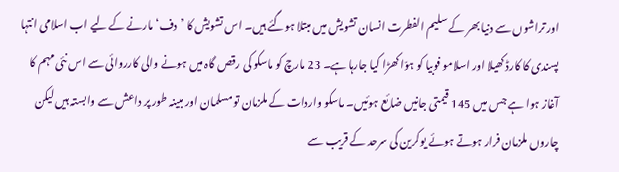اور تراشوں سے دنیا بھر کے سلیم الفطرت انسان تشویش میں مبتلا ہوگئے ہیں۔ اس تشویش کا ’دف‘ مارنے کے لیے اب اسلامی انتہا پسندی کا کارڈ کھیلا اور اسلامو فوبیا کو ہوّا کھڑا کیا جارہا ہے۔ 23 مارچ کو ماسکو کی رقص گاہ میں ہونے والی کارروائی سے اس نئی مہم کا آغاز ہوا ہے جس میں 145 قیمتی جانیں ضائع ہوئیں۔ ماسکو واردات کے ملزمان تو مسلمان اور مبینہ طور پر داعش سے وابستہ ہیں لیکن چاروں ملزمان فرار ہوتے ہوئے یوکرین کی سرحد کے قریب سے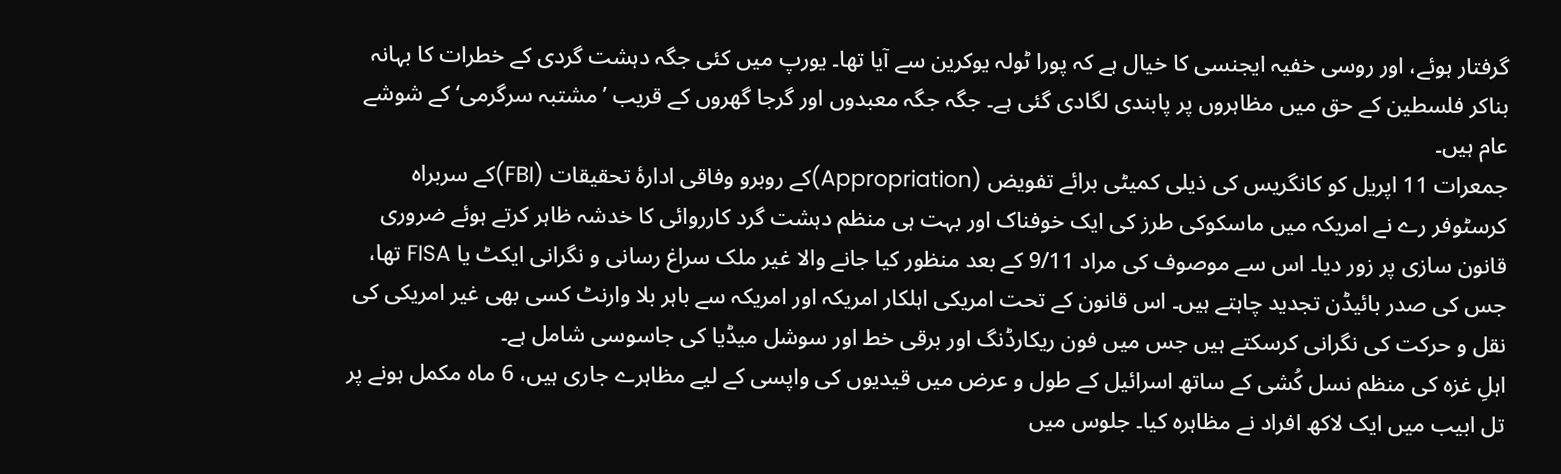گرفتار ہوئے، اور روسی خفیہ ایجنسی کا خیال ہے کہ پورا ٹولہ یوکرین سے آیا تھا۔ یورپ میں کئی جگہ دہشت گردی کے خطرات کا بہانہ بناکر فلسطین کے حق میں مظاہروں پر پابندی لگادی گئی ہے۔ جگہ جگہ معبدوں اور گرجا گھروں کے قریب ’مشتبہ سرگرمی‘ کے شوشے عام ہیں۔
جمعرات 11 اپریل کو کانگریس کی ذیلی کمیٹی برائے تفویض (Appropriation)کے روبرو وفاقی ادارۂ تحقیقات (FBI)کے سربراہ کرسٹوفر رے نے امریکہ میں ماسکوکی طرز کی ایک خوفناک اور بہت ہی منظم دہشت گرد کارروائی کا خدشہ ظاہر کرتے ہوئے ضروری قانون سازی پر زور دیا۔ اس سے موصوف کی مراد 9/11 کے بعد منظور کیا جانے والا غیر ملک سراغ رسانی و نگرانی ایکٹ یا FISA تھا، جس کی صدر بائیڈن تجدید چاہتے ہیں۔ اس قانون کے تحت امریکی اہلکار امریکہ اور امریکہ سے باہر بلا وارنٹ کسی بھی غیر امریکی کی نقل و حرکت کی نگرانی کرسکتے ہیں جس میں فون ریکارڈنگ اور برقی خط اور سوشل میڈیا کی جاسوسی شامل ہے۔
اہلِ غزہ کی منظم نسل کُشی کے ساتھ اسرائیل کے طول و عرض میں قیدیوں کی واپسی کے لیے مظاہرے جاری ہیں، 6 ماہ مکمل ہونے پر تل ابیب میں ایک لاکھ افراد نے مظاہرہ کیا۔ جلوس میں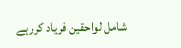شامل لواحقین فریاد کررہے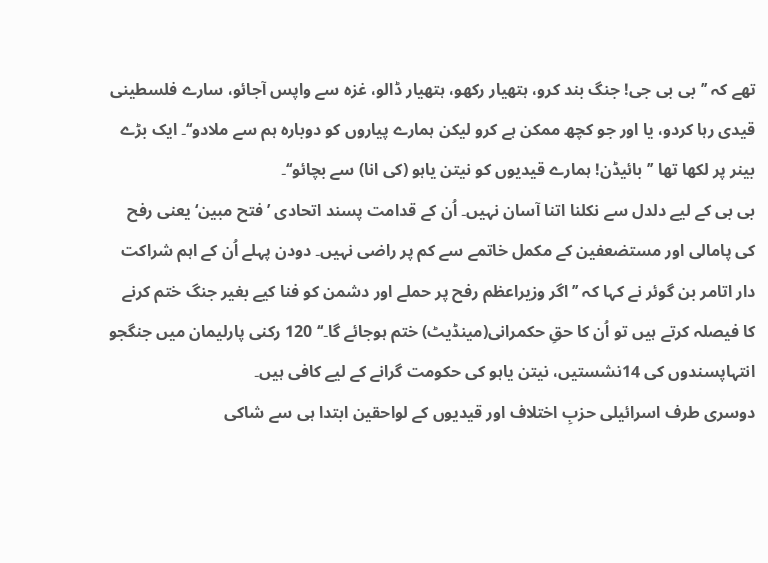تھے کہ ’’بی بی جی! جنگ بند کرو، ہتھیار رکھو، ہتھیار ڈالو، غزہ سے واپس آجائو، سارے فلسطینی قیدی رہا کردو، یا اور جو کچھ ممکن ہے کرو لیکن ہمارے پیاروں کو دوبارہ ہم سے ملادو‘‘۔ ایک بڑے بینر پر لکھا تھا ’’بائیڈن! ہمارے قیدیوں کو نیتن یاہو (کی انا) سے بچائو‘‘۔
بی بی کے لیے دلدل سے نکلنا اتنا آسان نہیں۔ اُن کے قدامت پسند اتحادی ’فتح مبین‘ یعنی رفح کی پامالی اور مستضعفین کے مکمل خاتمے سے کم پر راضی نہیں۔ دودن پہلے اُن کے اہم شراکت دار اتامر بن گوئر نے کہا کہ ’’اگر وزیراعظم رفح پر حملے اور دشمن کو فنا کیے بغیر جنگ ختم کرنے کا فیصلہ کرتے ہیں تو اُن کا حقِ حکمرانی(مینڈیٹ) ختم ہوجائے گا۔‘‘ 120 رکنی پارلیمان میں جنگجو انتہاپسندوں کی 14نشستیں، نیتن یاہو کی حکومت گرانے کے لیے کافی ہیں۔
دوسری طرف اسرائیلی حزبِ اختلاف اور قیدیوں کے لواحقین ابتدا ہی سے شاکی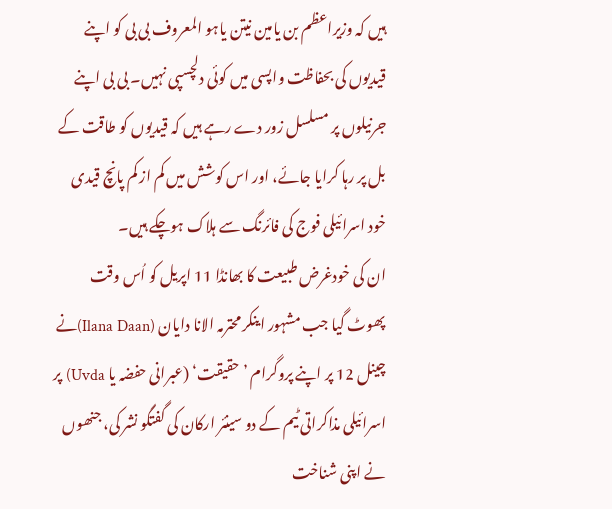ہیں کہ وزیراعظم بن یامین نیتن یاہو المعروف بی بی کو اپنے قیدیوں کی بحفاظت واپسی میں کوئی دلچسپی نہیں۔ بی بی اپنے جرنیلوں پر مسلسل زور دے رہے ہیں کہ قیدیوں کو طاقت کے بل پر رہا کرایا جائے، اور اس کوشش میں کم از کم پانچ قیدی خود اسرائیلی فوج کی فائرنگ سے ہلاک ہوچکے ہیں۔
ان کی خودغرض طبیعت کا بھانڈا 11 اپریل کو اُس وقت پھوٹ گیا جب مشہور اینکر محترمہ الانا دایان (Ilana Daan)نے چینل 12 پر اپنے پروگرام ’حقیقت‘ (عبرانی حفضہ یا Uvda) پر اسرائیلی مذاکراتی ٹیم کے دو سینئر ارکان کی گفتگو نشر کی، جنھوں نے اپنی شناخت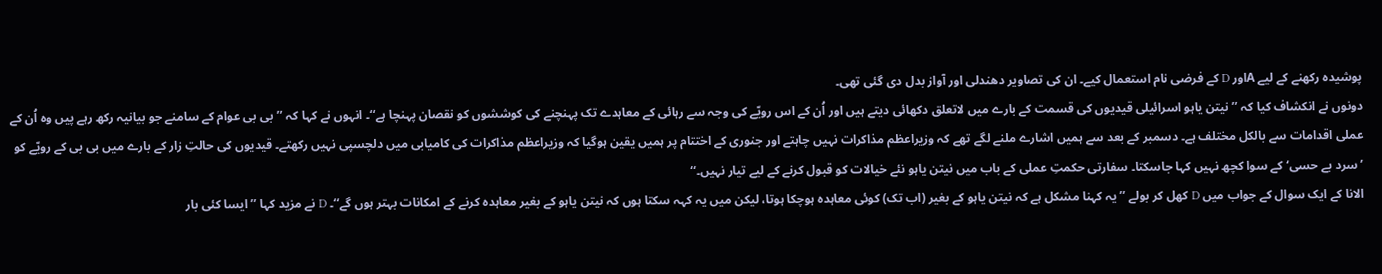پوشیدہ رکھنے کے لیے Aاور D کے فرضی نام استعمال کیے۔ ان کی تصاویر دھندلی اور آواز بدل دی گئی تھی۔
دونوں نے انکشاف کیا کہ ’’نیتن یاہو اسرائیلی قیدیوں کی قسمت کے بارے میں لاتعلق دکھائی دیتے ہیں اور اُن کے اس رویّے کی وجہ سے رہائی کے معاہدے تک پہنچنے کی کوششوں کو نقصان پہنچا ہے‘‘۔ انہوں نے کہا کہ ’’بی بی عوام کے سامنے جو بیانیہ رکھ رہے پیں وہ اُن کے عملی اقدامات سے بالکل مختلف ہے۔ دسمبر کے بعد سے ہمیں اشارے ملنے لگے تھے کہ وزیراعظم مذاکرات نہیں چاہتے اور جنوری کے اختتام پر ہمیں یقین ہوگیا کہ وزیراعظم مذاکرات کی کامیابی میں دلچسپی نہیں رکھتے۔ قیدیوں کی حالتِ زار کے بارے میں بی بی کے رویّے کو ’سرد بے حسی‘ کے سوا کچھ نہیں کہا جاسکتا۔ سفارتی حکمتِ عملی کے باب میں نیتن یاہو نئے خیالات کو قبول کرنے کے لیے تیار نہیں۔‘‘
الانا کے ایک سوال کے جواب میں D کھل کر بولے ’’یہ کہنا مشکل ہے کہ نیتن یاہو کے بغیر (اب تک) کوئی معاہدہ ہوچکا ہوتا، لیکن میں یہ کہہ سکتا ہوں کہ نیتن یاہو کے بغیر معاہدہ کرنے کے امکانات بہتر ہوں گے‘‘۔ D نے مزید کہا ’’ایسا کئی بار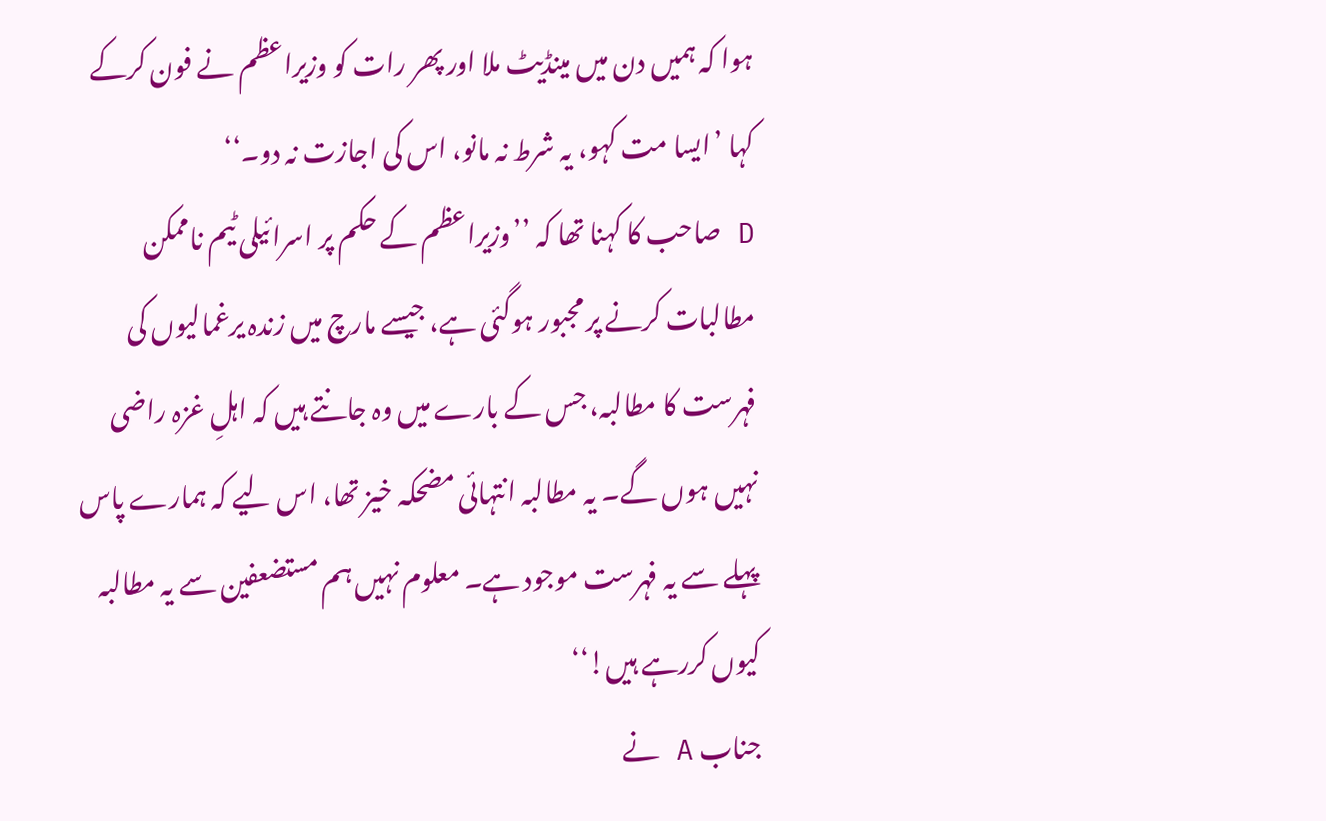ہوا کہ ہمیں دن میں مینڈیٹ ملا اور پھر رات کو وزیراعظم نے فون کرکے کہا ’ایسا مت کہو، یہ شرط نہ مانو، اس کی اجازت نہ دو۔‘‘
D صاحب کا کہنا تھا کہ ’’وزیراعظم کے حکم پر اسرائیلی ٹیم ناممکن مطالبات کرنے پر مجبور ہوگئی ہے، جیسے مارچ میں زندہ یرغمالیوں کی فہرست کا مطالبہ، جس کے بارے میں وہ جانتے ہیں کہ اہلِ غزہ راضی نہیں ہوں گے۔ یہ مطالبہ انتہائی مضحکہ خیز تھا، اس لیے کہ ہمارے پاس پہلے سے یہ فہرست موجود ہے۔ معلوم نہیں ہم مستضعفین سے یہ مطالبہ کیوں کررہے ہیں!‘‘
جناب A نے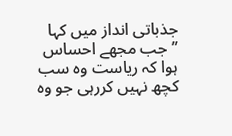جذباتی انداز میں کہا ’’جب مجھے احساس ہوا کہ ریاست وہ سب کچھ نہیں کررہی جو وہ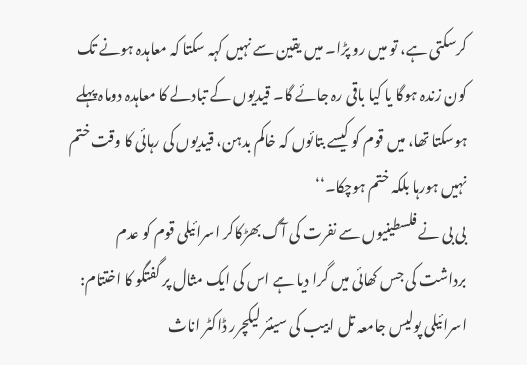کرسکتی ہے، تو میں رو پڑا۔ میں یقین سے نہیں کہہ سکتا کہ معاہدہ ہونے تک کون زندہ ہوگا یا کیا باقی رہ جائے گا۔ قیدیوں کے تبادلے کا معاہدہ دوماہ پہلے ہوسکتا تھا، میں قوم کو کیسے بتائوں کہ خاکم بدہن، قیدیوں کی رہائی کا وقت ختم نہیں ہورہا بلکہ ختم ہوچکا۔‘‘
بی بی نے فلسطینیوں سے نفرت کی آگ بھڑکاکر اسرائیلی قوم کو عدم برداشت کی جس کھائی میں گرا دیا ہے اس کی ایک مثال پر گفتگو کا اختتام: اسرائیلی پولیس جامعہ تل ابیب کی سینئر لیکچرر ڈاکٹر اناث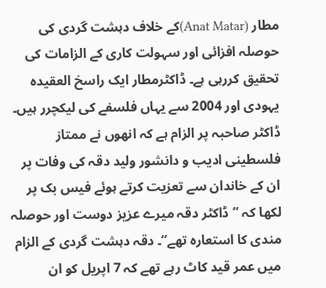مطار (Anat Matar)کے خلاف دہشت گردی کی حوصلہ افزائی اور سہولت کاری کے الزامات کی تحقیق کررہی ہے۔ ڈاکٹرمطار ایک راسخ العقیدہ یہودی اور 2004 سے یہاں فلسفے کی لیکچرر ہیں۔ ڈاکٹر صاحبہ پر الزام ہے کہ انھوں نے ممتاز فلسطینی ادیب و دانشور ولید دقہ کی وفات پر ان کے خاندان سے تعزیت کرتے ہوئے فیس بک پر لکھا کہ ’’ڈاکٹر دقہ میرے عزیز دوست اور حوصلہ مندی کا استعارہ تھے‘‘۔ دقہ دہشت گردی کے الزام میں عمر قید کاٹ رہے تھے کہ 7 اپریل کو ان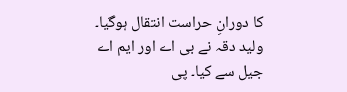کا دورانِ حراست انتقال ہوگیا۔ ولید دقہ نے بی اے اور ایم اے جیل سے کیا۔ پی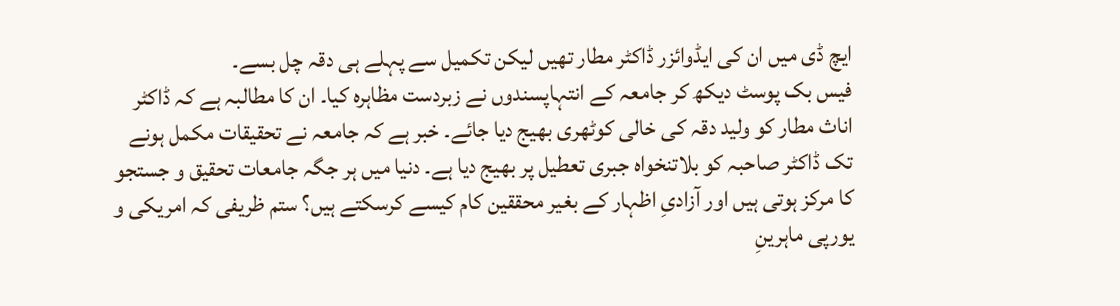ایچ ڈی میں ان کی ایڈوائزر ڈاکٹر مطار تھیں لیکن تکمیل سے پہلے ہی دقہ چل بسے۔
فیس بک پوسٹ دیکھ کر جامعہ کے انتہاپسندوں نے زبردست مظاہرہ کیا۔ ان کا مطالبہ ہے کہ ڈاکٹر اناث مطار کو ولید دقہ کی خالی کوٹھری بھیج دیا جائے۔ خبر ہے کہ جامعہ نے تحقیقات مکمل ہونے تک ڈاکٹر صاحبہ کو بلاتنخواہ جبری تعطیل پر بھیج دیا ہے۔ دنیا میں ہر جگہ جامعات تحقیق و جستجو کا مرکز ہوتی ہیں اور آزادیِ اظہار کے بغیر محققین کام کیسے کرسکتے ہیں؟ ستم ظریفی کہ امریکی و یورپی ماہرینِ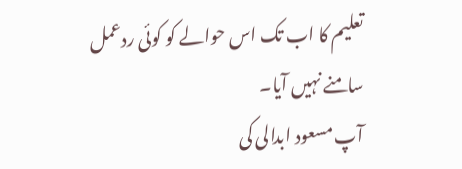تعلیم کا اب تک اس حوالے کو کوئی ردعمل سامنے نہیں آیا۔
آپ مسعود ابدالی کی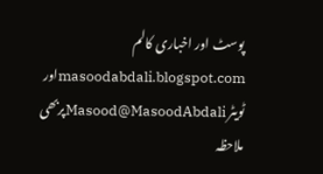پوسٹ اور اخباری کالم masoodabdali.blogspot.comاور ٹویٹر Masood@MasoodAbdaliپربھی ملاحظہ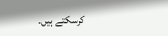کرسکتے ہیں۔